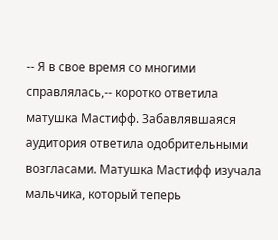-- Я в свое время со многими справлялась,-- коротко ответила матушка Мастифф. Забавлявшаяся аудитория ответила одобрительными возгласами. Матушка Мастифф изучала мальчика, который теперь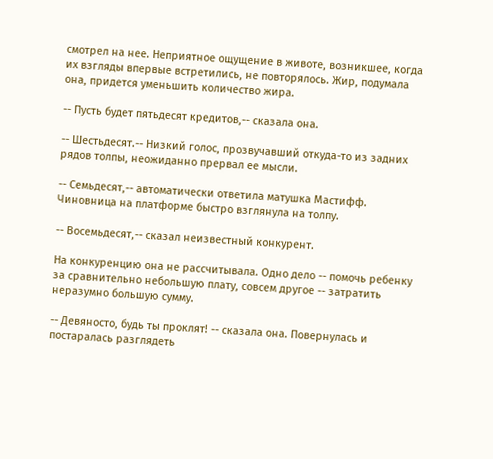смотрел на нее. Неприятное ощущение в животе, возникшее, когда их взгляды впервые встретились, не повторялось. Жир, подумала она, придется уменьшить количество жира.

-- Пусть будет пятьдесят кредитов,-- сказала она.

-- Шестьдесят.-- Низкий голос, прозвучавший откуда-то из задних рядов толпы, неожиданно прервал ее мысли.

-- Семьдесят,-- автоматически ответила матушка Мастифф. Чиновница на платформе быстро взглянула на толпу.

-- Восемьдесят,-- сказал неизвестный конкурент.

На конкуренцию она не рассчитывала. Одно дело -- помочь ребенку за сравнительно небольшую плату, совсем другое -- затратить неразумно большую сумму.

-- Девяносто, будь ты проклят! -- сказала она. Повернулась и постаралась разглядеть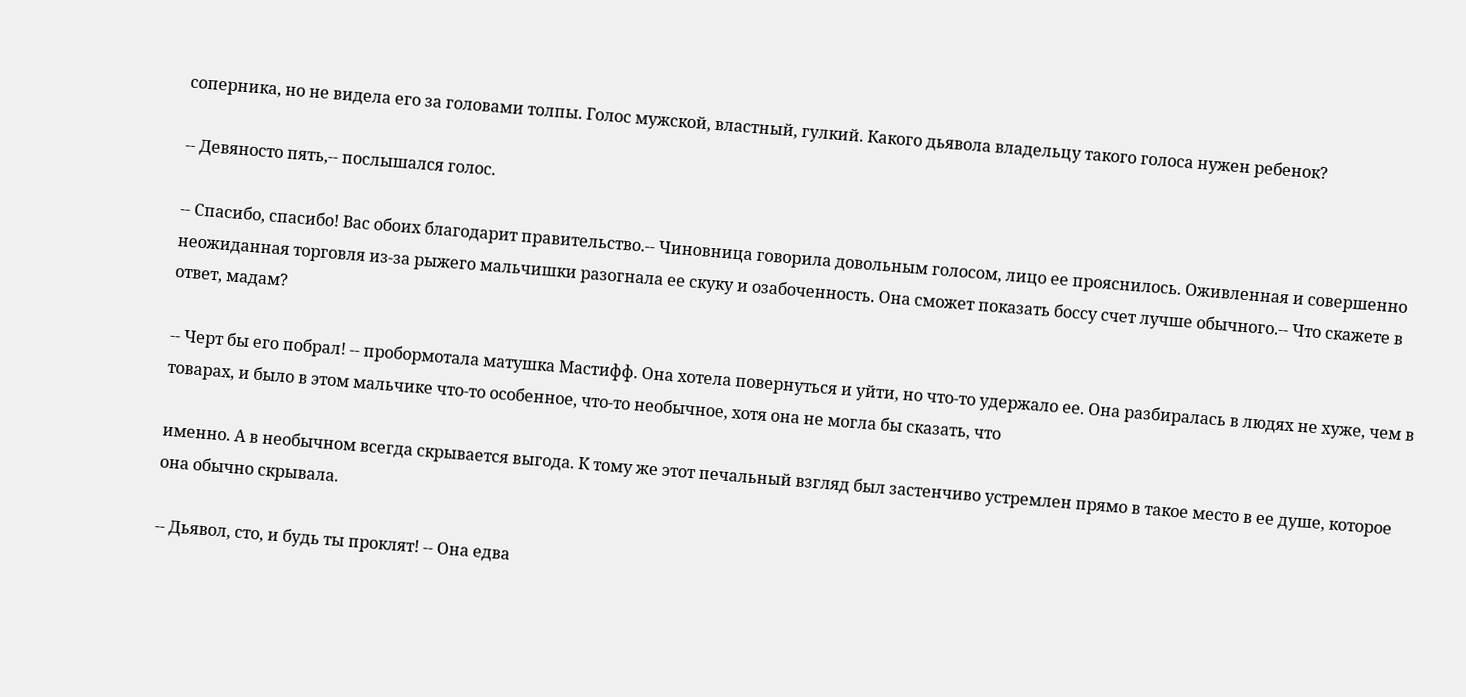соперника, но не видела его за головами толпы. Голос мужской, властный, гулкий. Какого дьявола владельцу такого голоса нужен ребенок?

-- Девяносто пять,-- послышался голос.

-- Спасибо, спасибо! Вас обоих благодарит правительство.-- Чиновница говорила довольным голосом, лицо ее прояснилось. Оживленная и совершенно неожиданная торговля из-за рыжего мальчишки разогнала ее скуку и озабоченность. Она сможет показать боссу счет лучше обычного.-- Что скажете в ответ, мадам?

-- Черт бы его побрал! -- пробормотала матушка Мастифф. Она хотела повернуться и уйти, но что-то удержало ее. Она разбиралась в людях не хуже, чем в товарах, и было в этом мальчике что-то особенное, что-то необычное, хотя она не могла бы сказать, что

именно. А в необычном всегда скрывается выгода. К тому же этот печальный взгляд был застенчиво устремлен прямо в такое место в ее душе, которое она обычно скрывала.

-- Дьявол, сто, и будь ты проклят! -- Она едва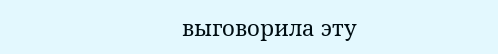выговорила эту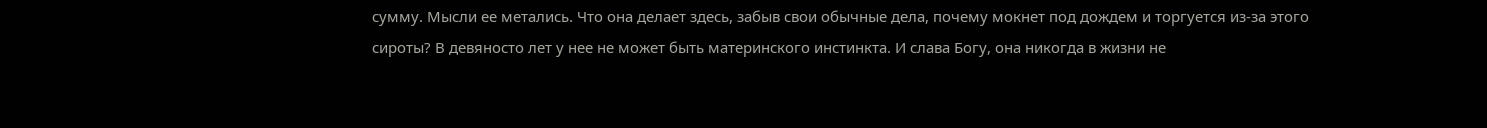сумму. Мысли ее метались. Что она делает здесь, забыв свои обычные дела, почему мокнет под дождем и торгуется из-за этого сироты? В девяносто лет у нее не может быть материнского инстинкта. И слава Богу, она никогда в жизни не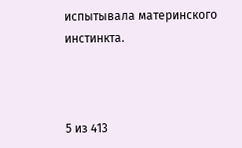испытывала материнского инстинкта.



5 из 413